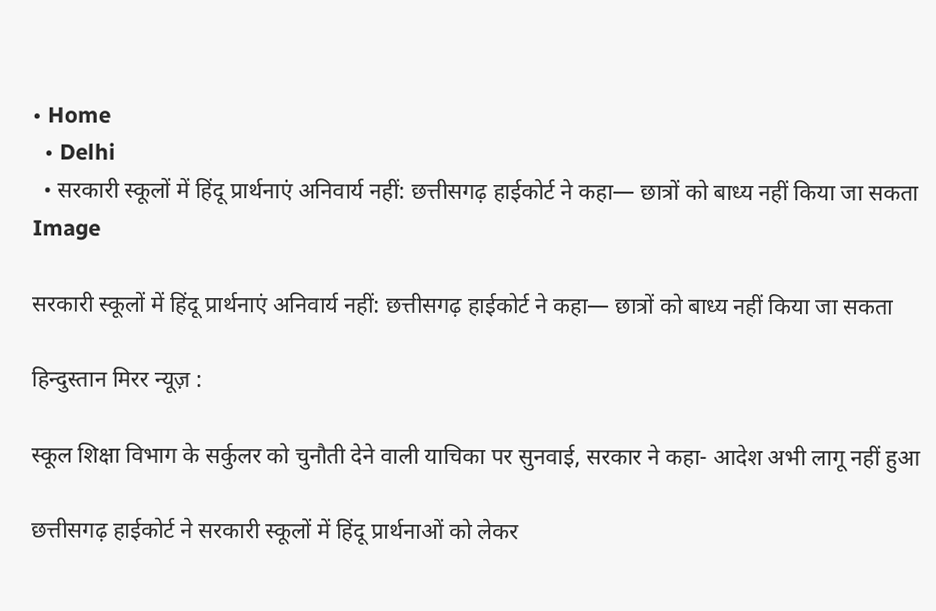• Home
  • Delhi
  • सरकारी स्कूलों में हिंदू प्रार्थनाएं अनिवार्य नहीं: छत्तीसगढ़ हाईकोर्ट ने कहा— छात्रों को बाध्य नहीं किया जा सकता
Image

सरकारी स्कूलों में हिंदू प्रार्थनाएं अनिवार्य नहीं: छत्तीसगढ़ हाईकोर्ट ने कहा— छात्रों को बाध्य नहीं किया जा सकता

हिन्दुस्तान मिरर न्यूज़ :

स्कूल शिक्षा विभाग के सर्कुलर को चुनौती देने वाली याचिका पर सुनवाई, सरकार ने कहा- आदेश अभी लागू नहीं हुआ

छत्तीसगढ़ हाईकोर्ट ने सरकारी स्कूलों में हिंदू प्रार्थनाओं को लेकर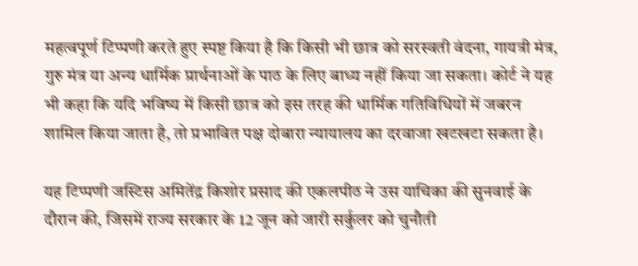महत्वपूर्ण टिप्पणी करते हुए स्पष्ट किया है कि किसी भी छात्र को सरस्वती वंदना, गायत्री मंत्र, गुरु मंत्र या अन्य धार्मिक प्रार्थनाओं के पाठ के लिए बाध्य नहीं किया जा सकता। कोर्ट ने यह भी कहा कि यदि भविष्य में किसी छात्र को इस तरह की धार्मिक गतिविधियों में जबरन शामिल किया जाता है, तो प्रभावित पक्ष दोबारा न्यायालय का दरवाजा खटखटा सकता है।

यह टिप्पणी जस्टिस अमितेंद्र किशोर प्रसाद की एकलपीठ ने उस याचिका की सुनवाई के दौरान की, जिसमें राज्य सरकार के 12 जून को जारी सर्कुलर को चुनौती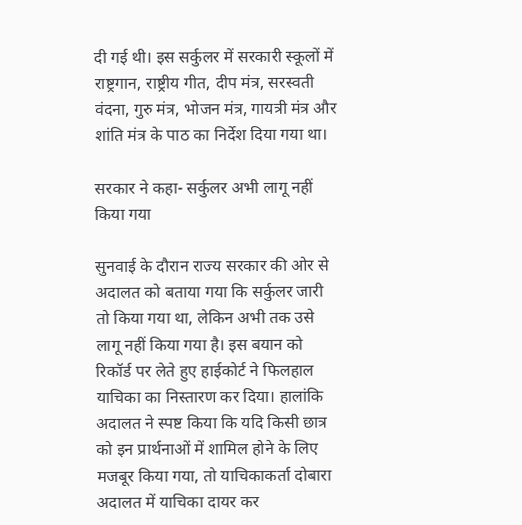दी गई थी। इस सर्कुलर में सरकारी स्कूलों में राष्ट्रगान, राष्ट्रीय गीत, दीप मंत्र, सरस्वती वंदना, गुरु मंत्र, भोजन मंत्र, गायत्री मंत्र और शांति मंत्र के पाठ का निर्देश दिया गया था।

सरकार ने कहा- सर्कुलर अभी लागू नहीं किया गया

सुनवाई के दौरान राज्य सरकार की ओर से अदालत को बताया गया कि सर्कुलर जारी तो किया गया था, लेकिन अभी तक उसे लागू नहीं किया गया है। इस बयान को रिकॉर्ड पर लेते हुए हाईकोर्ट ने फिलहाल याचिका का निस्तारण कर दिया। हालांकि अदालत ने स्पष्ट किया कि यदि किसी छात्र को इन प्रार्थनाओं में शामिल होने के लिए मजबूर किया गया, तो याचिकाकर्ता दोबारा अदालत में याचिका दायर कर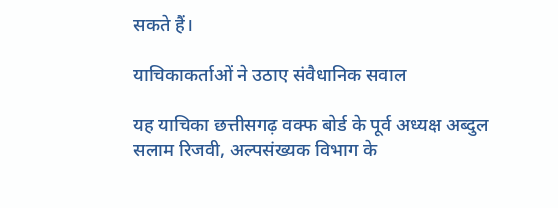सकते हैं।

याचिकाकर्ताओं ने उठाए संवैधानिक सवाल

यह याचिका छत्तीसगढ़ वक्फ बोर्ड के पूर्व अध्यक्ष अब्दुल सलाम रिजवी, अल्पसंख्यक विभाग के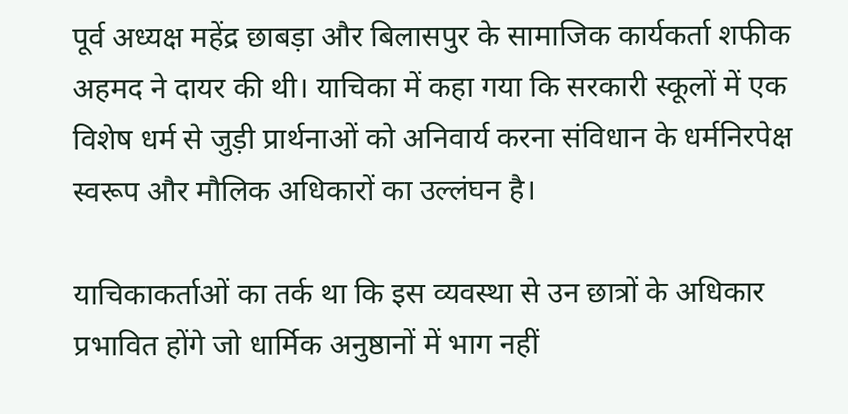पूर्व अध्यक्ष महेंद्र छाबड़ा और बिलासपुर के सामाजिक कार्यकर्ता शफीक अहमद ने दायर की थी। याचिका में कहा गया कि सरकारी स्कूलों में एक विशेष धर्म से जुड़ी प्रार्थनाओं को अनिवार्य करना संविधान के धर्मनिरपेक्ष स्वरूप और मौलिक अधिकारों का उल्लंघन है।

याचिकाकर्ताओं का तर्क था कि इस व्यवस्था से उन छात्रों के अधिकार प्रभावित होंगे जो धार्मिक अनुष्ठानों में भाग नहीं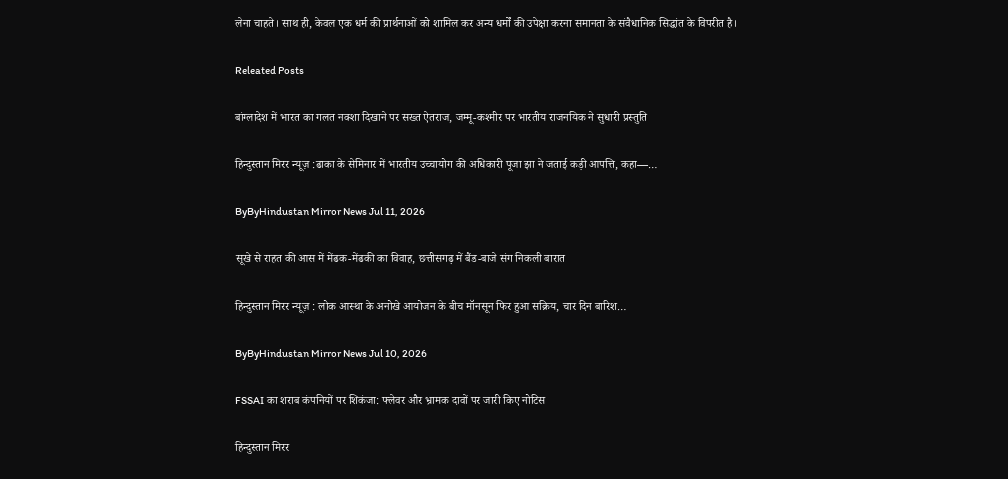लेना चाहते। साथ ही, केवल एक धर्म की प्रार्थनाओं को शामिल कर अन्य धर्मों की उपेक्षा करना समानता के संवैधानिक सिद्धांत के विपरीत है।

Releated Posts

बांग्लादेश में भारत का गलत नक्शा दिखाने पर सख्त ऐतराज, जम्मू-कश्मीर पर भारतीय राजनयिक ने सुधारी प्रस्तुति

हिन्दुस्तान मिरर न्यूज़ :ढाका के सेमिनार में भारतीय उच्चायोग की अधिकारी पूजा झा ने जताई कड़ी आपत्ति, कहा—…

ByByHindustan Mirror News Jul 11, 2026

सूखे से राहत की आस में मेंढक-मेंढकी का विवाह, छत्तीसगढ़ में बैंड-बाजे संग निकली बारात

हिन्दुस्तान मिरर न्यूज़ : लोक आस्था के अनोखे आयोजन के बीच मॉनसून फिर हुआ सक्रिय, चार दिन बारिश…

ByByHindustan Mirror News Jul 10, 2026

FSSAI का शराब कंपनियों पर शिकंजा: फ्लेवर और भ्रामक दावों पर जारी किए नोटिस

हिन्दुस्तान मिरर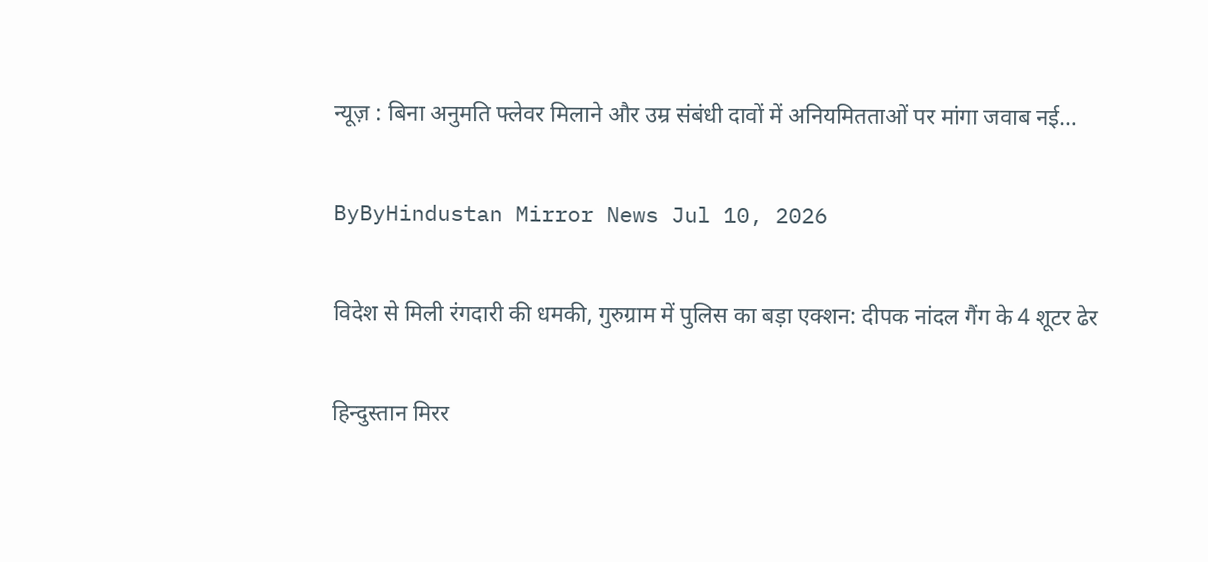न्यूज़ : बिना अनुमति फ्लेवर मिलाने और उम्र संबंधी दावों में अनियमितताओं पर मांगा जवाब नई…

ByByHindustan Mirror News Jul 10, 2026

विदेश से मिली रंगदारी की धमकी, गुरुग्राम में पुलिस का बड़ा एक्शन: दीपक नांदल गैंग के 4 शूटर ढेर

हिन्दुस्तान मिरर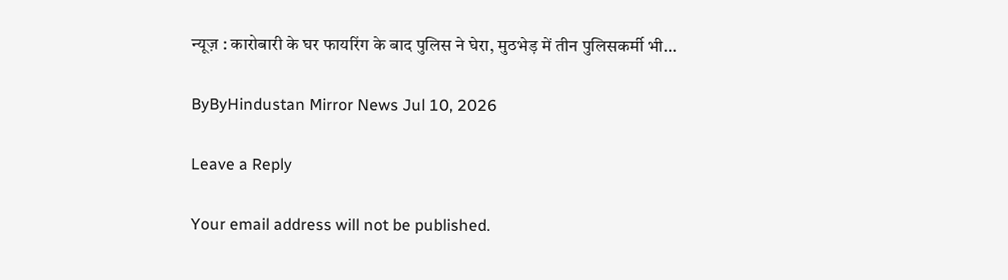न्यूज़ : कारोबारी के घर फायरिंग के बाद पुलिस ने घेरा, मुठभेड़ में तीन पुलिसकर्मी भी…

ByByHindustan Mirror News Jul 10, 2026

Leave a Reply

Your email address will not be published.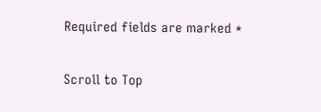Required fields are marked *

Scroll to Top